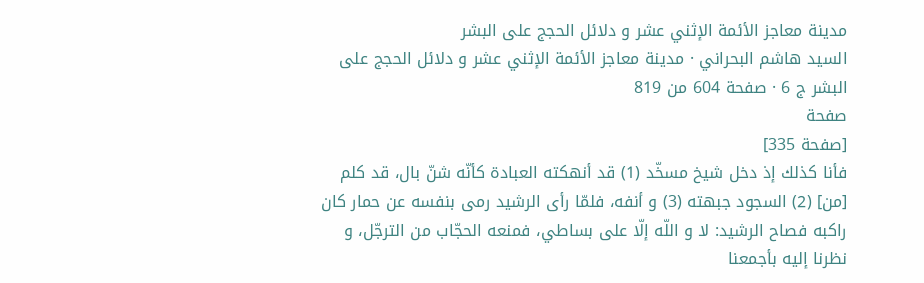مدينة معاجز الأئمة الإثني عشر و دلائل الحجج على البشر
السيد هاشم البحراني · مدينة معاجز الأئمة الإثني عشر و دلائل الحجج على البشر ج 6 · صفحة 604 من 819
صفحة
[صفحة 335]
فأنا كذلك إذ دخل شيخ مسخّد (1) قد أنهكته العبادة كأنّه شنّ بال، قد كلم [من] (2) السجود جبهته (3) و أنفه، فلمّا رأى الرشيد رمى بنفسه عن حمار كان راكبه فصاح الرشيد: لا و اللّه إلّا على بساطي، فمنعه الحجّاب من الترجّل، و نظرنا إليه بأجمعنا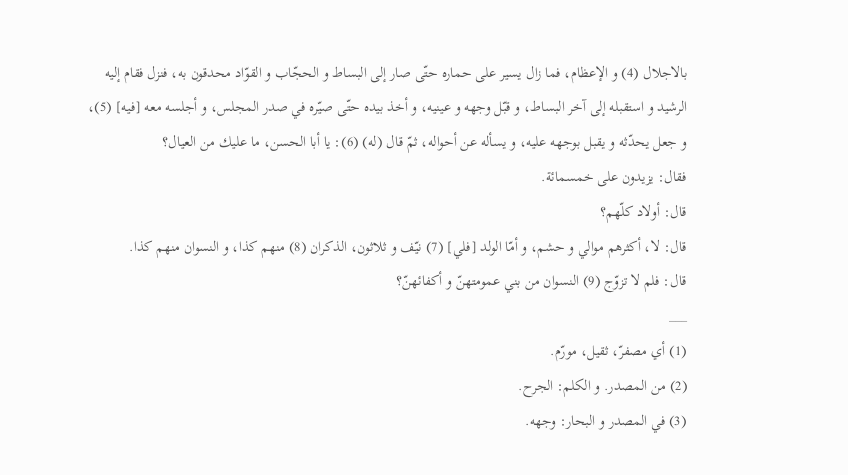بالاجلال (4) و الإعظام، فما زال يسير على حماره حتّى صار إلى البساط و الحجّاب و القوّاد محدقون به، فنزل فقام إليه الرشيد و استقبله إلى آخر البساط، و قبّل وجهه و عينيه، و أخذ بيده حتّى صيّره في صدر المجلس، و أجلسه معه [فيه] (5)، و جعل يحدّثه و يقبل بوجهه عليه، و يسأله عن أحواله، ثمّ قال (له) (6): يا أبا الحسن، ما عليك من العيال؟
فقال: يزيدون على خمسمائة.
قال: أولاد كلّهم؟
قال: لا، أكثرهم موالي و حشم، و أمّا الولد [فلي] (7) نيّف و ثلاثون، الذكران (8) منهم كذا، و النسوان منهم كذا.
قال: فلم لا تزوّج (9) النسوان من بني عمومتهنّ و أكفائهنّ؟
___
(1) أي مصفرّ، ثقيل، مورّم.
(2) من المصدر. و الكلم: الجرح.
(3) في المصدر و البحار: وجهه.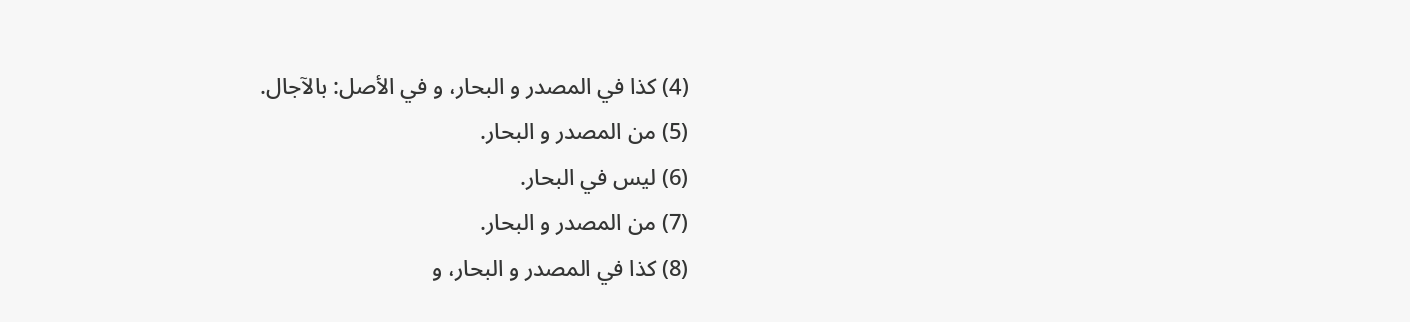(4) كذا في المصدر و البحار، و في الأصل: بالآجال.
(5) من المصدر و البحار.
(6) ليس في البحار.
(7) من المصدر و البحار.
(8) كذا في المصدر و البحار، و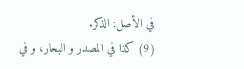في الأصل: الذكر.
(9) كذا في المصدر و البحار، و في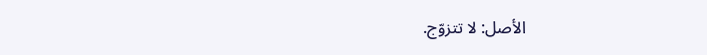الأصل: لا تتزوّج.